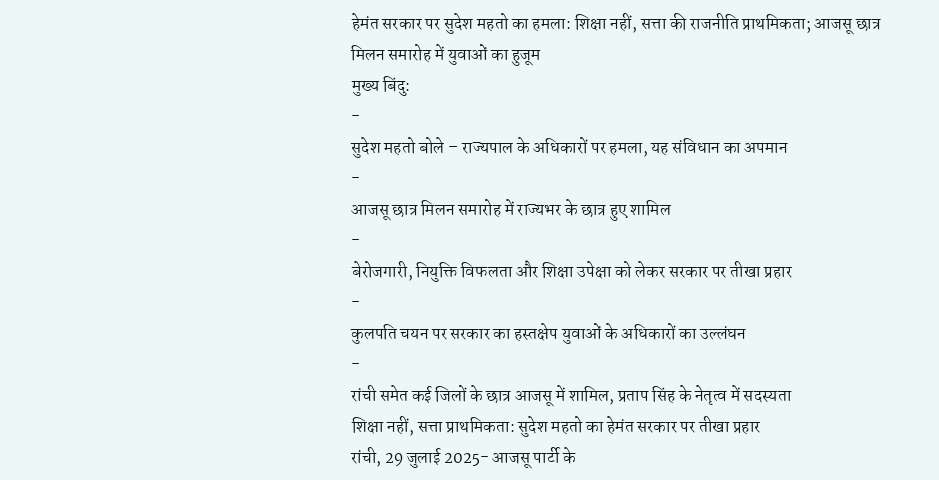हेमंत सरकार पर सुदेश महतो का हमला: शिक्षा नहीं, सत्ता की राजनीति प्राथमिकता; आजसू छात्र मिलन समारोह में युवाओं का हुजूम
मुख्य बिंदु:
-
सुदेश महतो बोले – राज्यपाल के अधिकारों पर हमला, यह संविधान का अपमान
-
आजसू छात्र मिलन समारोह में राज्यभर के छात्र हुए शामिल
-
बेरोजगारी, नियुक्ति विफलता और शिक्षा उपेक्षा को लेकर सरकार पर तीखा प्रहार
-
कुलपति चयन पर सरकार का हस्तक्षेप युवाओं के अधिकारों का उल्लंघन
-
रांची समेत कई जिलों के छात्र आजसू में शामिल, प्रताप सिंह के नेतृत्व में सदस्यता
शिक्षा नहीं, सत्ता प्राथमिकता: सुदेश महतो का हेमंत सरकार पर तीखा प्रहार
रांची, 29 जुलाई 2025- आजसू पार्टी के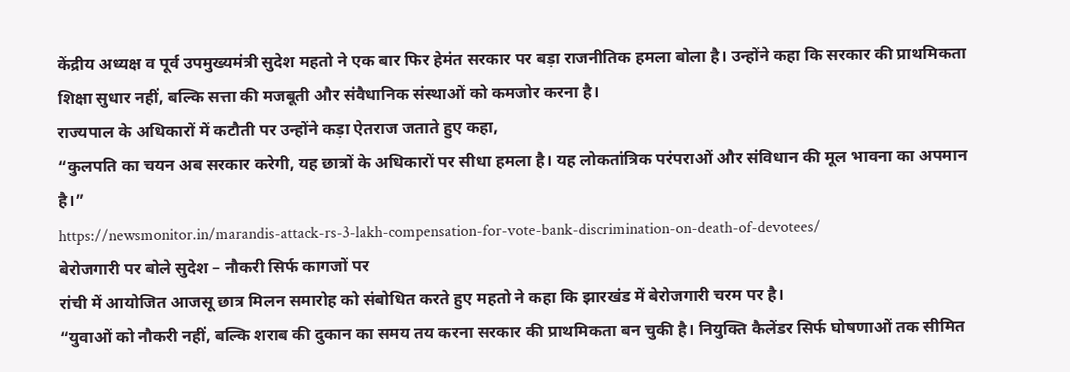केंद्रीय अध्यक्ष व पूर्व उपमुख्यमंत्री सुदेश महतो ने एक बार फिर हेमंत सरकार पर बड़ा राजनीतिक हमला बोला है। उन्होंने कहा कि सरकार की प्राथमिकता शिक्षा सुधार नहीं, बल्कि सत्ता की मजबूती और संवैधानिक संस्थाओं को कमजोर करना है।
राज्यपाल के अधिकारों में कटौती पर उन्होंने कड़ा ऐतराज जताते हुए कहा,
“कुलपति का चयन अब सरकार करेगी, यह छात्रों के अधिकारों पर सीधा हमला है। यह लोकतांत्रिक परंपराओं और संविधान की मूल भावना का अपमान है।”
https://newsmonitor.in/marandis-attack-rs-3-lakh-compensation-for-vote-bank-discrimination-on-death-of-devotees/
बेरोजगारी पर बोले सुदेश – नौकरी सिर्फ कागजों पर
रांची में आयोजित आजसू छात्र मिलन समारोह को संबोधित करते हुए महतो ने कहा कि झारखंड में बेरोजगारी चरम पर है।
“युवाओं को नौकरी नहीं, बल्कि शराब की दुकान का समय तय करना सरकार की प्राथमिकता बन चुकी है। नियुक्ति कैलेंडर सिर्फ घोषणाओं तक सीमित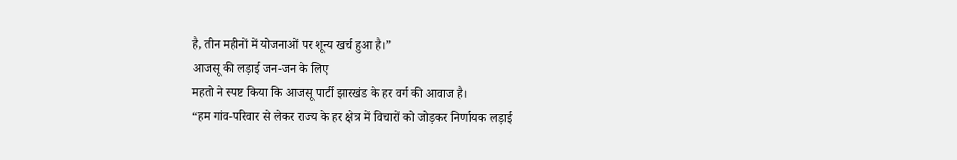है, तीन महीनों में योजनाओं पर शून्य खर्च हुआ है।”
आजसू की लड़ाई जन-जन के लिए
महतो ने स्पष्ट किया कि आजसू पार्टी झारखंड के हर वर्ग की आवाज है।
“हम गांव-परिवार से लेकर राज्य के हर क्षेत्र में विचारों को जोड़कर निर्णायक लड़ाई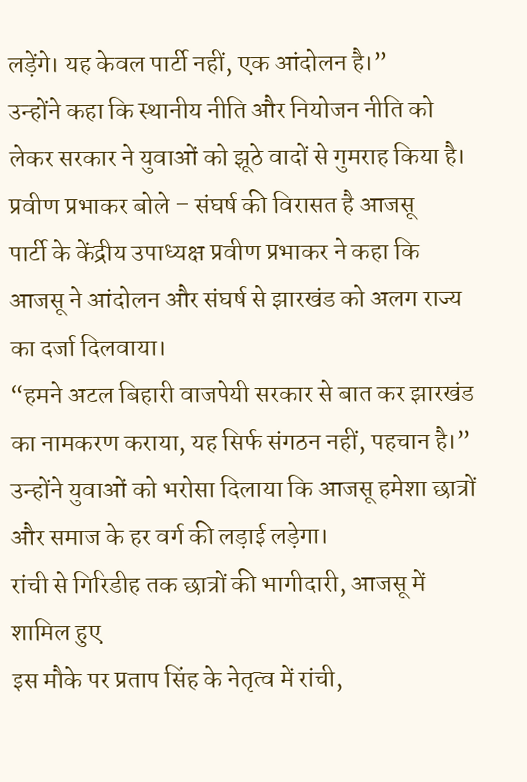लड़ेंगे। यह केवल पार्टी नहीं, एक आंदोलन है।”
उन्होंने कहा कि स्थानीय नीति और नियोजन नीति को लेकर सरकार ने युवाओं को झूठे वादों से गुमराह किया है।
प्रवीण प्रभाकर बोले – संघर्ष की विरासत है आजसू
पार्टी के केंद्रीय उपाध्यक्ष प्रवीण प्रभाकर ने कहा कि आजसू ने आंदोलन और संघर्ष से झारखंड को अलग राज्य का दर्जा दिलवाया।
“हमने अटल बिहारी वाजपेयी सरकार से बात कर झारखंड का नामकरण कराया, यह सिर्फ संगठन नहीं, पहचान है।”
उन्होंने युवाओं को भरोसा दिलाया कि आजसू हमेशा छात्रों और समाज के हर वर्ग की लड़ाई लड़ेगा।
रांची से गिरिडीह तक छात्रों की भागीदारी, आजसू में शामिल हुए
इस मौके पर प्रताप सिंह के नेतृत्व में रांची,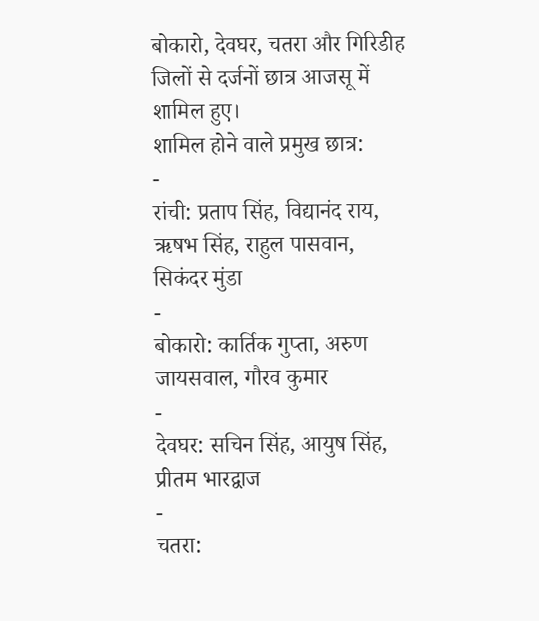बोकारो, देवघर, चतरा और गिरिडीह जिलों से दर्जनों छात्र आजसू में शामिल हुए।
शामिल होने वाले प्रमुख छात्र:
-
रांची: प्रताप सिंह, विद्यानंद राय, ऋषभ सिंह, राहुल पासवान, सिकंदर मुंडा
-
बोकारो: कार्तिक गुप्ता, अरुण जायसवाल, गौरव कुमार
-
देवघर: सचिन सिंह, आयुष सिंह, प्रीतम भारद्वाज
-
चतरा: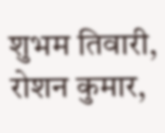शुभम तिवारी, रोशन कुमार,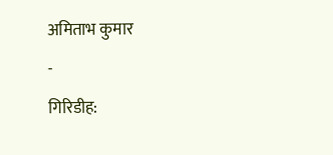अमिताभ कुमार
-
गिरिडीह: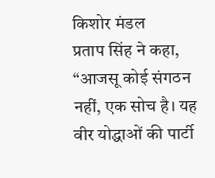किशोर मंडल
प्रताप सिंह ने कहा,
“आजसू कोई संगठन नहीं, एक सोच है। यह वीर योद्धाओं की पार्टी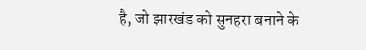है, जो झारखंड को सुनहरा बनाने के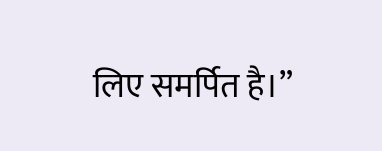लिए समर्पित है।”